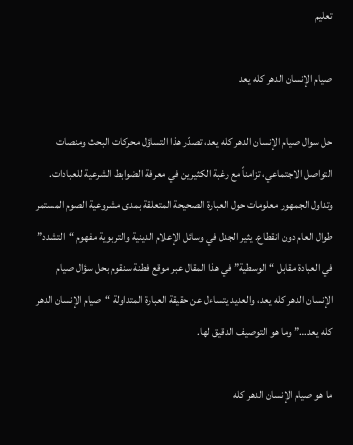تعليم

صيام الإنسان الدهر كله يعد

حل سوال صيام الإنسان الدهر كله يعد، تصدّر هذا التساؤل محركات البحث ومنصات التواصل الاجتماعي، تزامناً مع رغبة الكثيرين في معرفة الضوابط الشرعية للعبادات. وتداول الجمهور معلومات حول العبارة الصحيحة المتعلقة بمدى مشروعية الصوم المستمر طوال العام دون انقطاع. يثير الجدل في وسائل الإعلام الدينية والتربوية مفهوم “التشدد” في العبادة مقابل “الوسطية” في هذا المقال عبر موقع فطنة سنقوم بحل سؤال صيام الإنسان الدهر كله يعد، والعديد يتساءل عن حقيقة العبارة المتداولة “صيام الإنسان الدهر كله يعد…” وما هو التوصيف الدقيق لها.

ما هو صيام الإنسان الدهر كله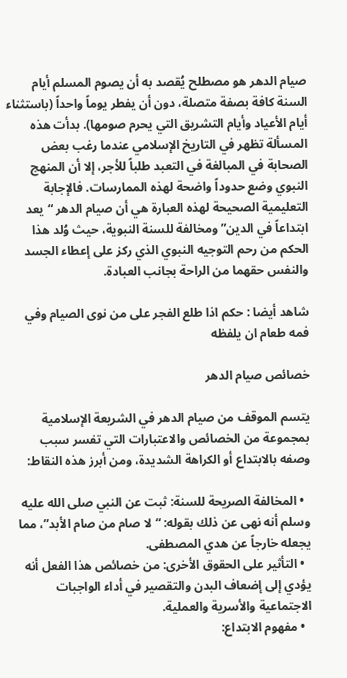صيام الدهر هو مصطلح يُقصد به أن يصوم المسلم أيام السنة كافة بصفة متصلة، دون أن يفطر يوماً واحداً (باستثناء أيام الأعياد وأيام التشريق التي يحرم صومها). بدأت هذه المسألة تظهر في التاريخ الإسلامي عندما رغب بعض الصحابة في المبالغة في التعبد طلباً للأجر، إلا أن المنهج النبوي وضع حدوداً واضحة لهذه الممارسات. فالإجابة التعليمية الصحيحة لهذه العبارة هي أن صيام الدهر “يعد ابتداعاً في الدين” ومخالفة للسنة النبوية، حيث وُلد هذا الحكم من رحم التوجيه النبوي الذي ركز على إعطاء الجسد والنفس حقهما من الراحة بجانب العبادة.

شاهد أيضا : حكم اذا طلع الفجر على من نوى الصيام وفي فمه طعام ان يلفظه

خصائص صيام الدهر

يتسم الموقف من صيام الدهر في الشريعة الإسلامية بمجموعة من الخصائص والاعتبارات التي تفسر سبب وصفه بالابتداع أو الكراهة الشديدة، ومن أبرز هذه النقاط:

  • المخالفة الصريحة للسنة: ثبت عن النبي صلى الله عليه وسلم أنه نهى عن ذلك بقوله: “لا صام من صام الأبد”، مما يجعله خارجاً عن هدي المصطفى.
  • التأثير على الحقوق الأخرى: من خصائص هذا الفعل أنه يؤدي إلى إضعاف البدن والتقصير في أداء الواجبات الاجتماعية والأسرية والعملية.
  • مفهوم الابتداع: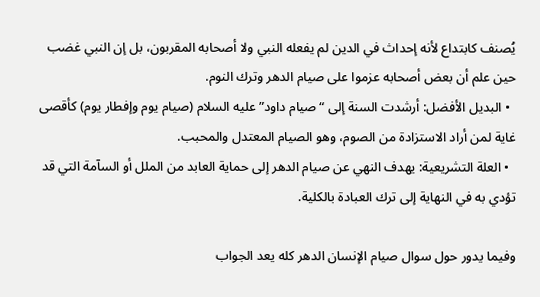يُصنف كابتداع لأنه إحداث في الدين لم يفعله النبي ولا أصحابه المقربون، بل إن النبي غضب حين علم أن بعض أصحابه عزموا على صيام الدهر وترك النوم.
  • البديل الأفضل: أرشدت السنة إلى “صيام داود” عليه السلام (صيام يوم وإفطار يوم) كأقصى غاية لمن أراد الاستزادة من الصوم، وهو الصيام المعتدل والمحبب.
  • العلة التشريعية: يهدف النهي عن صيام الدهر إلى حماية العابد من الملل أو السآمة التي قد تؤدي به في النهاية إلى ترك العبادة بالكلية.

وفيما يدور حول سوال صيام الإنسان الدهر كله يعد الجواب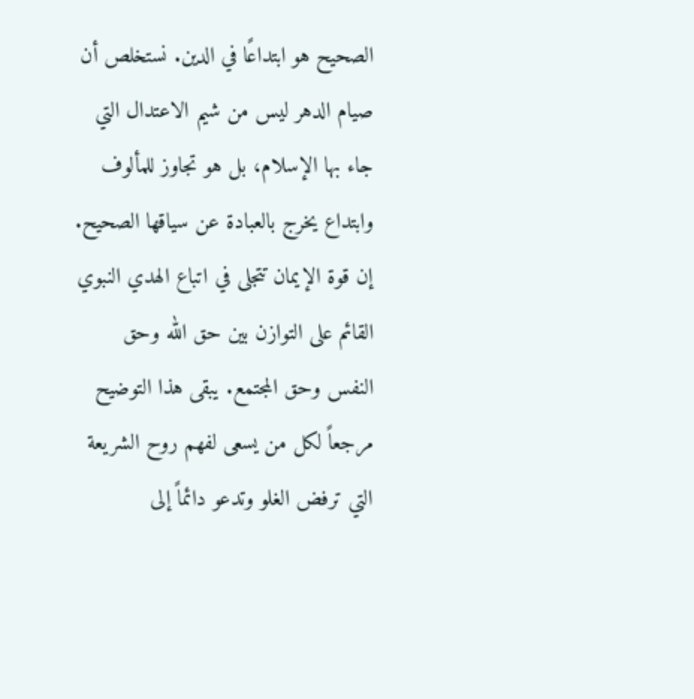الصحيح هو ابتداعًا في الدين. نستخلص أن صيام الدهر ليس من شيم الاعتدال التي جاء بها الإسلام، بل هو تجاوز للمألوف وابتداع يخرج بالعبادة عن سياقها الصحيح. إن قوة الإيمان تتجلى في اتباع الهدي النبوي القائم على التوازن بين حق الله وحق النفس وحق المجتمع. يبقى هذا التوضيح مرجعاً لكل من يسعى لفهم روح الشريعة التي ترفض الغلو وتدعو دائماً إلى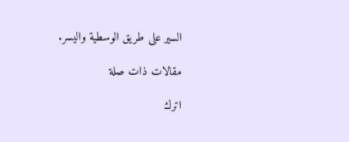السير على طريق الوسطية واليسر.

مقالات ذات صلة

اترك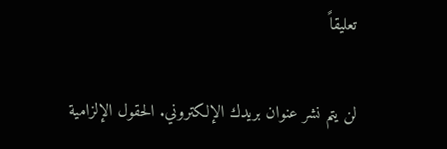تعليقاً

لن يتم نشر عنوان بريدك الإلكتروني. الحقول الإلزامية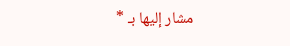مشار إليها بـ *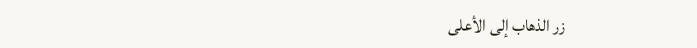زر الذهاب إلى الأعلى